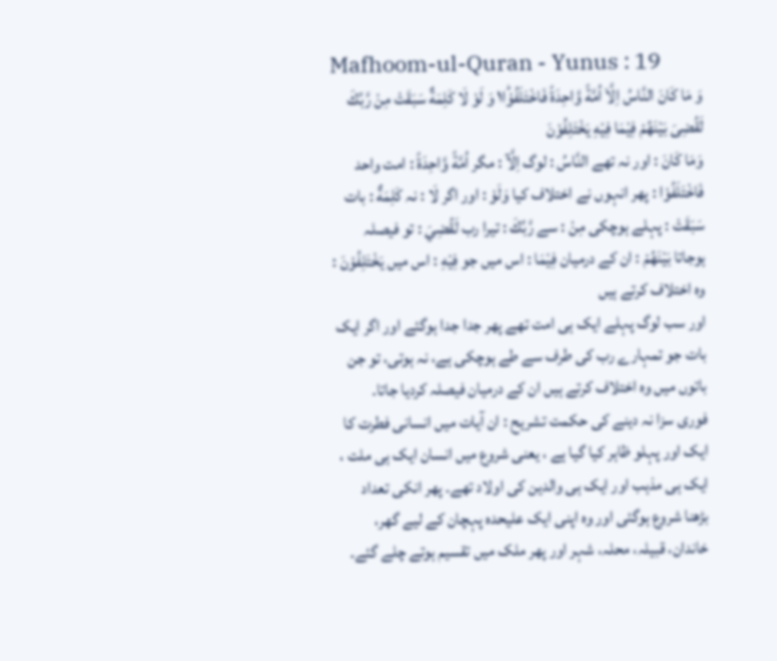Mafhoom-ul-Quran - Yunus : 19
وَ مَا كَانَ النَّاسُ اِلَّاۤ اُمَّةً وَّاحِدَةً فَاخْتَلَفُوْا١ؕ وَ لَوْ لَا كَلِمَةٌ سَبَقَتْ مِنْ رَّبِّكَ لَقُضِیَ بَیْنَهُمْ فِیْمَا فِیْهِ یَخْتَلِفُوْنَ
وَمَا كَانَ : اور نہ تھے النَّاسُ : لوگ اِلَّآ : مگر اُمَّةً وَّاحِدَةً : امت واحد فَاخْتَلَفُوْا : پھر انہوں نے اختلاف کیا وَلَوْ : اور اگر لَا : نہ كَلِمَةٌ : بات سَبَقَتْ : پہلے ہوچکی مِنْ : سے رَّبِّكَ : تیرا رب لَقُضِيَ : تو فیصلہ ہوجاتا بَيْنَھُمْ : ان کے درمیان فِيْمَا : اس میں جو فِيْهِ : اس میں يَخْتَلِفُوْنَ : وہ اختلاف کرتے ہیں
اور سب لوگ پہلے ایک ہی امت تھے پھر جدا جدا ہوگئے اور اگر ایک بات جو تمہارے رب کی طرف سے طے ہوچکی ہے، نہ ہوتی، تو جن باتوں میں وہ اختلاف کرتے ہیں ان کے درمیان فیصلہ کردیا جاتا۔
فوری سزا نہ دینے کی حکمت تشریح : ان آیات میں انسانی فطرت کا ایک اور پہلو ظاہر کیا گیا ہے ، یعنی شروع میں انسان ایک ہی ملت ، ایک ہی مذہب اور ایک ہی والدین کی اولاد تھے۔ پھر انکی تعداد بڑھنا شروع ہوگئی اور وہ اپنی ایک علیحدہ پہچان کے لیے گھر، خاندان، قبیلہ، محلہ، شہر اور پھر ملک میں تقسیم ہوتے چلے گئے۔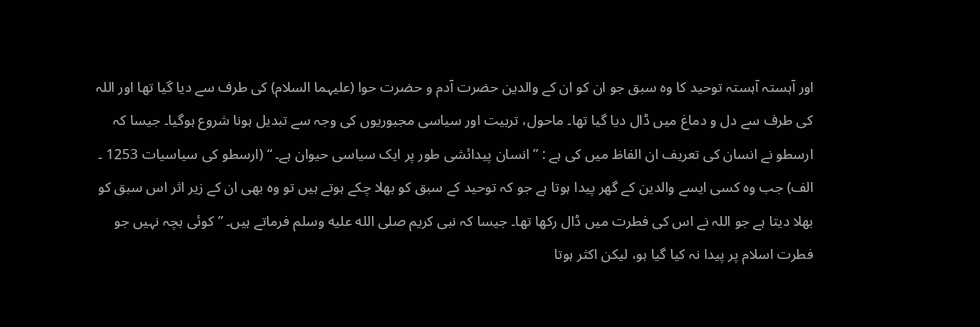اور آہستہ آہستہ توحید کا وہ سبق جو ان کو ان کے والدین حضرت آدم و حضرت حوا (علیہما السلام) کی طرف سے دیا گیا تھا اور اللہ کی طرف سے دل و دماغ میں ڈال دیا گیا تھا۔ ماحول، تربیت اور سیاسی مجبوریوں کی وجہ سے تبدیل ہونا شروع ہوگیا۔ جیسا کہ ارسطو نے انسان کی تعریف ان الفاظ میں کی ہے : ” انسان پیدائشی طور پر ایک سیاسی حیوان ہے۔ “ (ارسطو کی سیاسیات 1253 ۔ الف) جب وہ کسی ایسے والدین کے گھر پیدا ہوتا ہے جو کہ توحید کے سبق کو بھلا چکے ہوتے ہیں تو وہ بھی ان کے زیر اثر اس سبق کو بھلا دیتا ہے جو اللہ نے اس کی فطرت میں ڈال رکھا تھا۔ جیسا کہ نبی کریم صلى الله عليه وسلم فرماتے ہیں۔ ” کوئی بچہ نہیں جو فطرت اسلام پر پیدا نہ کیا گیا ہو، لیکن اکثر ہوتا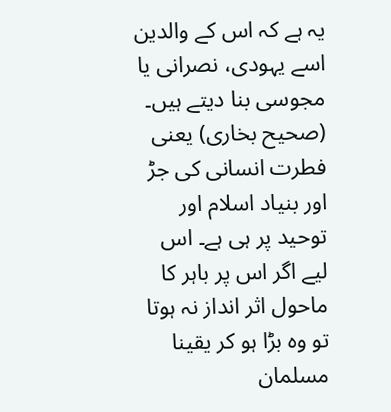یہ ہے کہ اس کے والدین اسے یہودی، نصرانی یا مجوسی بنا دیتے ہیں۔ (صحیح بخاری) یعنی فطرت انسانی کی جڑ اور بنیاد اسلام اور توحید پر ہی ہے۔ اس لیے اگر اس پر باہر کا ماحول اثر انداز نہ ہوتا تو وہ بڑا ہو کر یقینا مسلمان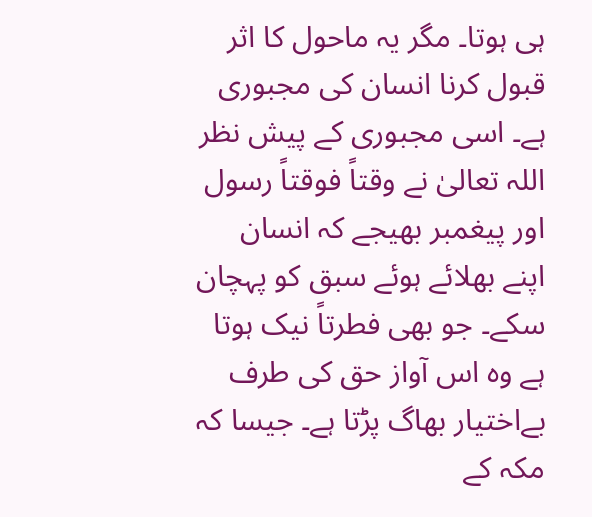ہی ہوتا۔ مگر یہ ماحول کا اثر قبول کرنا انسان کی مجبوری ہے۔ اسی مجبوری کے پیش نظر اللہ تعالیٰ نے وقتاً فوقتاً رسول اور پیغمبر بھیجے کہ انسان اپنے بھلائے ہوئے سبق کو پہچان سکے۔ جو بھی فطرتاً نیک ہوتا ہے وہ اس آواز حق کی طرف بےاختیار بھاگ پڑتا ہے۔ جیسا کہ مکہ کے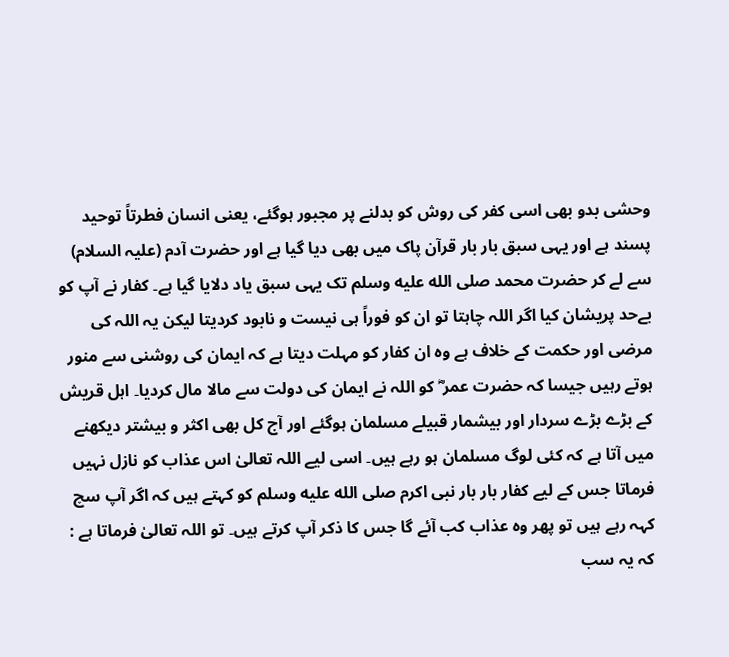وحشی بدو بھی اسی کفر کی روش کو بدلنے پر مجبور ہوگئے، یعنی انسان فطرتاً توحید پسند ہے اور یہی سبق بار بار قرآن پاک میں بھی دیا گیا ہے اور حضرت آدم (علیہ السلام) سے لے کر حضرت محمد صلى الله عليه وسلم تک یہی سبق یاد دلایا گیا ہے۔ کفار نے آپ کو بےحد پریشان کیا اگر اللہ چاہتا تو ان کو فوراً ہی نیست و نابود کردیتا لیکن یہ اللہ کی مرضی اور حکمت کے خلاف ہے وہ ان کفار کو مہلت دیتا ہے کہ ایمان کی روشنی سے منور ہوتے رہیں جیسا کہ حضرت عمر ؓ کو اللہ نے ایمان کی دولت سے مالا مال کردیا۔ اہل قریش کے بڑے بڑے سردار اور بیشمار قبیلے مسلمان ہوگئے اور آج کل بھی اکثر و بیشتر دیکھنے میں آتا ہے کہ کئی لوگ مسلمان ہو رہے ہیں۔ اسی لیے اللہ تعالیٰ اس عذاب کو نازل نہیں فرماتا جس کے لیے کفار بار بار نبی اکرم صلى الله عليه وسلم کو کہتے ہیں کہ اگر آپ سچ کہہ رہے ہیں تو پھر وہ عذاب کب آئے گا جس کا ذکر آپ کرتے ہیں۔ تو اللہ تعالیٰ فرماتا ہے : کہ یہ سب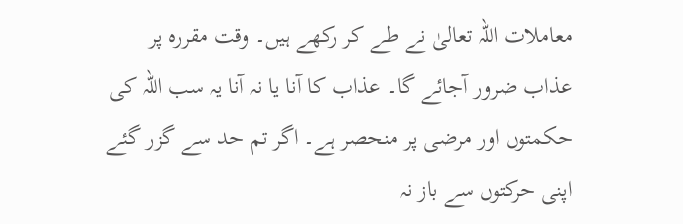معاملات اللہ تعالیٰ نے طے کر رکھے ہیں۔ وقت مقررہ پر عذاب ضرور آجائے گا۔ عذاب کا آنا یا نہ آنا یہ سب اللہ کی حکمتوں اور مرضی پر منحصر ہے۔ اگر تم حد سے گزر گئے اپنی حرکتوں سے باز نہ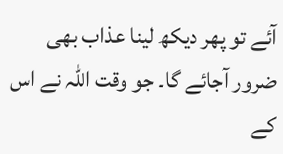آئے تو پھر دیکھ لینا عذاب بھی ضرور آجائے گا۔ جو وقت اللہ نے اس کے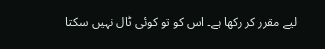لیے مقرر کر رکھا ہے۔ اس کو تو کوئی ٹال نہیں سکتا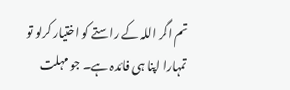تم اگر اللہ کے راستے کو اختیار کرلو تو تمہارا اپنا ہی فائدہ ہے۔ جو مہلت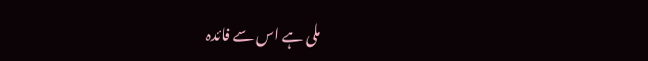ملی ہے اس سے فائدہ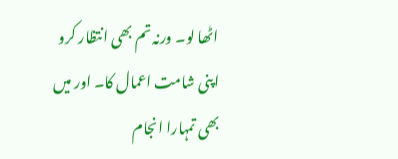اٹھا لو۔ ورنہ تم بھی انتظار کرو اپنی شامت اعمال کا۔ اور میں بھی تمہارا انجام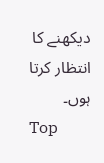دیکھنے کا انتظار کرتا ہوں۔
Top